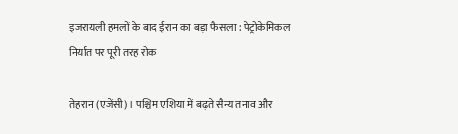इजरायली हमलों के बाद ईरान का बड़ा फैसला : पेट्रोकेमिकल निर्यात पर पूरी तरह रोक

तेहरान (एजेंसी)। पश्चिम एशिया में बढ़ते सैन्य तनाव और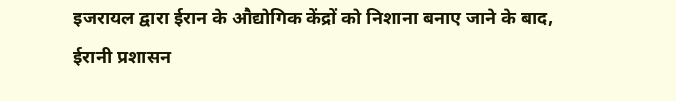इजरायल द्वारा ईरान के औद्योगिक केंद्रों को निशाना बनाए जाने के बाद, ईरानी प्रशासन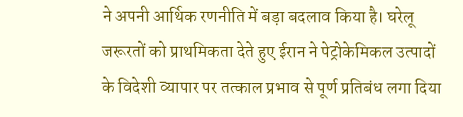ने अपनी आर्थिक रणनीति में बड़ा बदलाव किया है। घरेलू जरूरतों को प्राथमिकता देते हुए ईरान ने पेट्रोकेमिकल उत्पादों के विदेशी व्यापार पर तत्काल प्रभाव से पूर्ण प्रतिबंध लगा दिया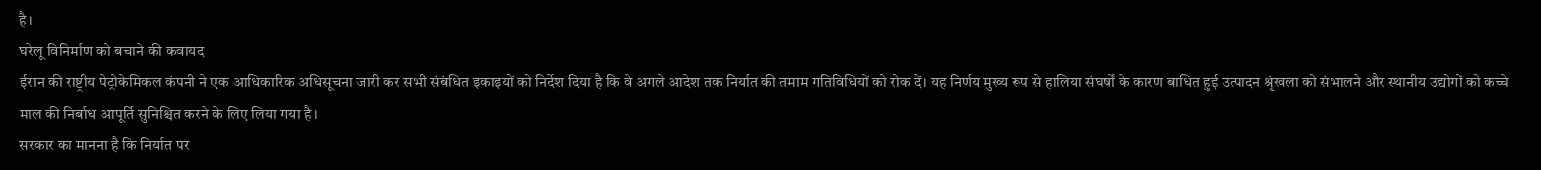है।
घरेलू विनिर्माण को बचाने की कवायद
ईरान की राष्ट्रीय पेट्रोकेमिकल कंपनी ने एक आधिकारिक अधिसूचना जारी कर सभी संबंधित इकाइयों को निर्देश दिया है कि वे अगले आदेश तक निर्यात की तमाम गतिविधियों को रोक दें। यह निर्णय मुख्य रूप से हालिया संघर्षों के कारण बाधित हुई उत्पादन श्रृंखला को संभालने और स्थानीय उद्योगों को कच्चे माल की निर्बाध आपूर्ति सुनिश्चित करने के लिए लिया गया है।
सरकार का मानना है कि निर्यात पर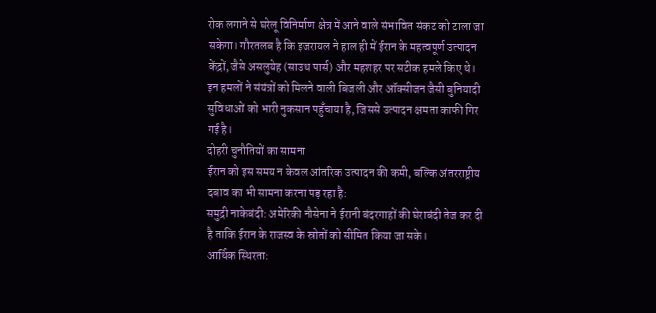रोक लगाने से घरेलू विनिर्माण क्षेत्र में आने वाले संभावित संकट को टाला जा सकेगा। गौरतलब है कि इजरायल ने हाल ही में ईरान के महत्वपूर्ण उत्पादन केंद्रों, जैसे असलुयेह (साउथ पार्स) और महशहर पर सटीक हमले किए थे। इन हमलों ने संयंत्रों को मिलने वाली बिजली और ऑक्सीजन जैसी बुनियादी सुविधाओं को भारी नुकसान पहुँचाया है, जिससे उत्पादन क्षमता काफी गिर गई है।
दोहरी चुनौतियों का सामना
ईरान को इस समय न केवल आंतरिक उत्पादन की कमी, बल्कि अंतरराष्ट्रीय दबाव का भी सामना करना पड़ रहा है:
समुद्री नाकेबंदी: अमेरिकी नौसेना ने ईरानी बंदरगाहों की घेराबंदी तेज कर दी है ताकि ईरान के राजस्व के स्रोतों को सीमित किया जा सके।
आर्थिक स्थिरता: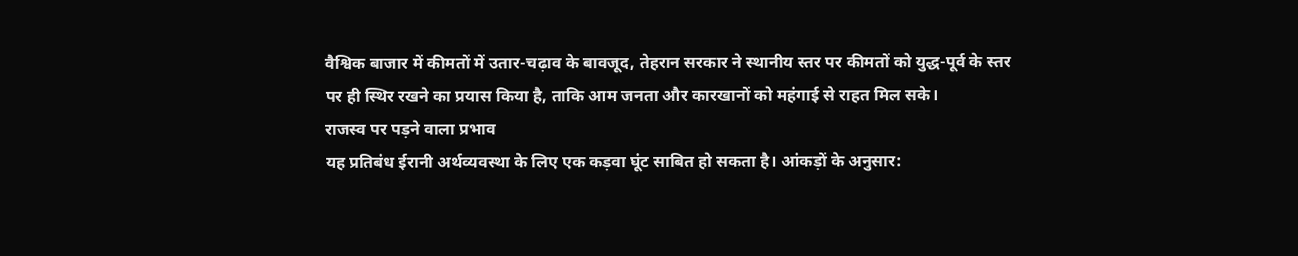वैश्विक बाजार में कीमतों में उतार-चढ़ाव के बावजूद, तेहरान सरकार ने स्थानीय स्तर पर कीमतों को युद्ध-पूर्व के स्तर पर ही स्थिर रखने का प्रयास किया है, ताकि आम जनता और कारखानों को महंगाई से राहत मिल सके।
राजस्व पर पड़ने वाला प्रभाव
यह प्रतिबंध ईरानी अर्थव्यवस्था के लिए एक कड़वा घूंट साबित हो सकता है। आंकड़ों के अनुसार: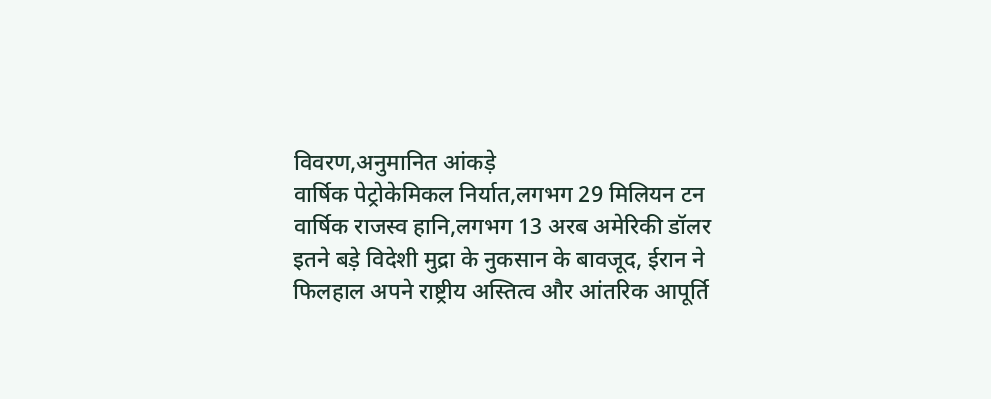विवरण,अनुमानित आंकड़े
वार्षिक पेट्रोकेमिकल निर्यात,लगभग 29 मिलियन टन
वार्षिक राजस्व हानि,लगभग 13 अरब अमेरिकी डॉलर
इतने बड़े विदेशी मुद्रा के नुकसान के बावजूद, ईरान ने फिलहाल अपने राष्ट्रीय अस्तित्व और आंतरिक आपूर्ति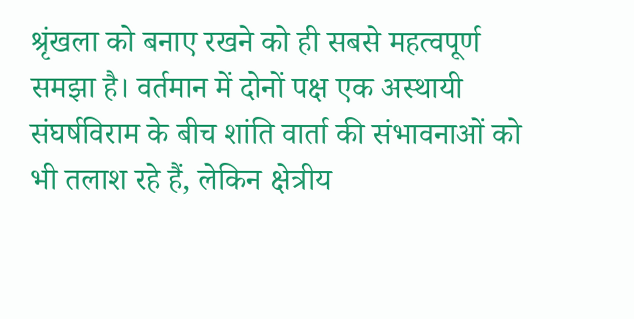श्रृंखला को बनाए रखने को ही सबसे महत्वपूर्ण समझा है। वर्तमान में दोनों पक्ष एक अस्थायी संघर्षविराम के बीच शांति वार्ता की संभावनाओं को भी तलाश रहे हैं, लेकिन क्षेत्रीय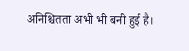अनिश्चितता अभी भी बनी हुई है।